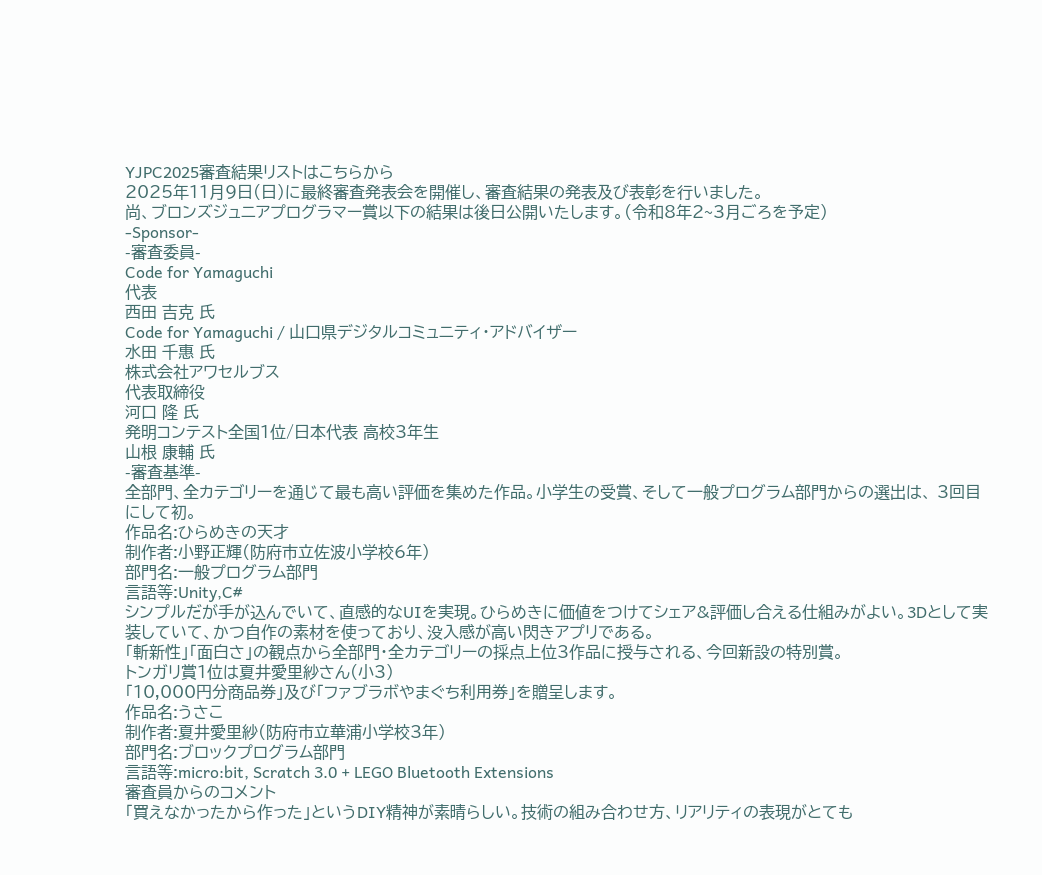YJPC2025審査結果リストはこちらから
2025年11月9日(日)に最終審査発表会を開催し、審査結果の発表及び表彰を行いました。
尚、ブロンズジュニアプログラマー賞以下の結果は後日公開いたします。(令和8年2~3月ごろを予定)
-Sponsor-
-審査委員-
Code for Yamaguchi
代表
西田 吉克 氏
Code for Yamaguchi / 山口県デジタルコミュニティ・アドバイザー
水田 千惠 氏
株式会社アワセルブス
代表取締役
河口 隆 氏
発明コンテスト全国1位/日本代表 高校3年生
山根 康輔 氏
-審査基準-
全部門、全カテゴリーを通じて最も高い評価を集めた作品。小学生の受賞、そして一般プログラム部門からの選出は、 3回目にして初。
作品名:ひらめきの天才
制作者:小野正輝(防府市立佐波小学校6年)
部門名:一般プログラム部門
言語等:Unity,C#
シンプルだが手が込んでいて、直感的なUIを実現。ひらめきに価値をつけてシェア&評価し合える仕組みがよい。3Dとして実装していて、かつ自作の素材を使っており、没入感が高い閃きアプリである。
「斬新性」「面白さ」の観点から全部門・全カテゴリーの採点上位3作品に授与される、今回新設の特別賞。
トンガリ賞1位は夏井愛里紗さん(小3)
「10,000円分商品券」及び「ファブラボやまぐち利用券」を贈呈します。
作品名:うさこ
制作者:夏井愛里紗(防府市立華浦小学校3年)
部門名:ブロックプログラム部門
言語等:micro:bit, Scratch 3.0 + LEGO Bluetooth Extensions
審査員からのコメント
「買えなかったから作った」というDIY精神が素晴らしい。技術の組み合わせ方、リアリティの表現がとても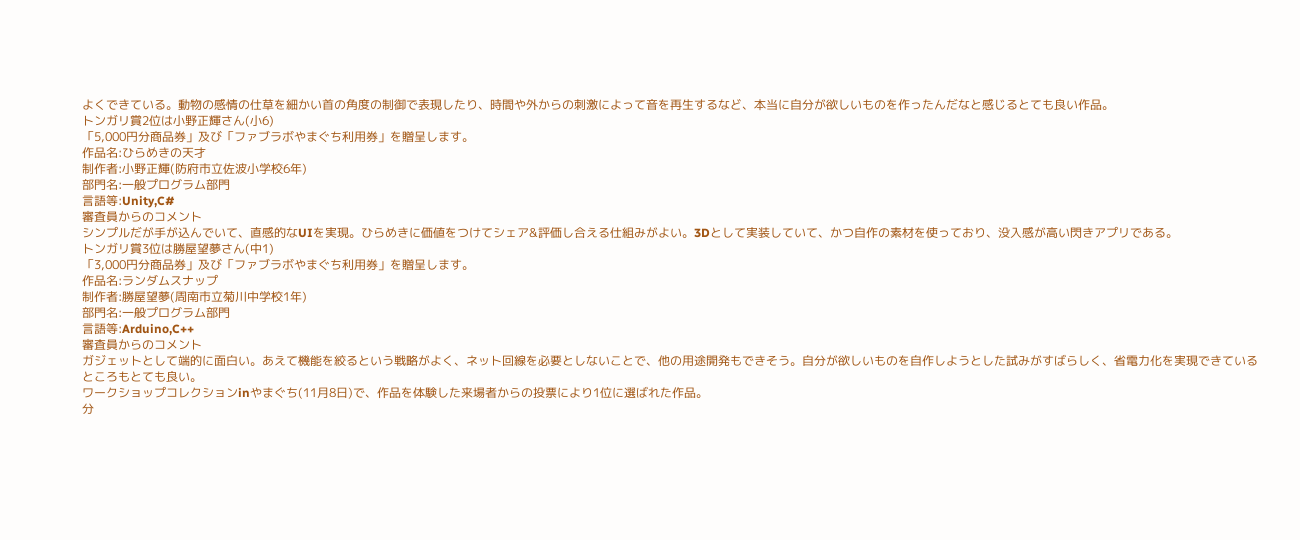よくできている。動物の感情の仕草を細かい首の角度の制御で表現したり、時間や外からの刺激によって音を再生するなど、本当に自分が欲しいものを作ったんだなと感じるとても良い作品。
トンガリ賞2位は小野正輝さん(小6)
「5,000円分商品券」及び「ファブラボやまぐち利用券」を贈呈します。
作品名:ひらめきの天才
制作者:小野正輝(防府市立佐波小学校6年)
部門名:一般プログラム部門
言語等:Unity,C#
審査員からのコメント
シンプルだが手が込んでいて、直感的なUIを実現。ひらめきに価値をつけてシェア&評価し合える仕組みがよい。3Dとして実装していて、かつ自作の素材を使っており、没入感が高い閃きアプリである。
トンガリ賞3位は勝屋望夢さん(中1)
「3,000円分商品券」及び「ファブラボやまぐち利用券」を贈呈します。
作品名:ランダムスナップ
制作者:勝屋望夢(周南市立菊川中学校1年)
部門名:一般プログラム部門
言語等:Arduino,C++
審査員からのコメント
ガジェットとして端的に面白い。あえて機能を絞るという戦略がよく、ネット回線を必要としないことで、他の用途開発もできそう。自分が欲しいものを自作しようとした試みがすばらしく、省電力化を実現できているところもとても良い。
ワークショップコレクションinやまぐち(11月8日)で、作品を体験した来場者からの投票により1位に選ばれた作品。
分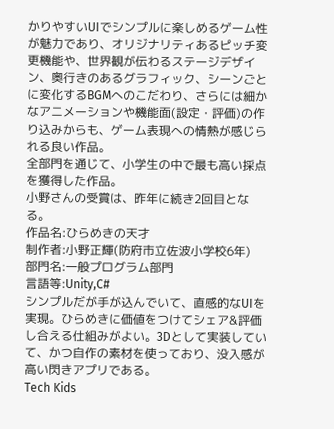かりやすいUIでシンプルに楽しめるゲーム性が魅力であり、オリジナリティあるピッチ変更機能や、世界観が伝わるステージデザイン、奥行きのあるグラフィック、シーンごとに変化するBGMへのこだわり、さらには細かなアニメーションや機能面(設定・評価)の作り込みからも、ゲーム表現への情熱が感じられる良い作品。
全部門を通じて、小学生の中で最も高い採点を獲得した作品。
小野さんの受賞は、昨年に続き2回目となる。
作品名:ひらめきの天才
制作者:小野正輝(防府市立佐波小学校6年)
部門名:一般プログラム部門
言語等:Unity,C#
シンプルだが手が込んでいて、直感的なUIを実現。ひらめきに価値をつけてシェア&評価し合える仕組みがよい。3Dとして実装していて、かつ自作の素材を使っており、没入感が高い閃きアプリである。
Tech Kids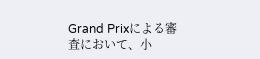Grand Prixによる審査において、小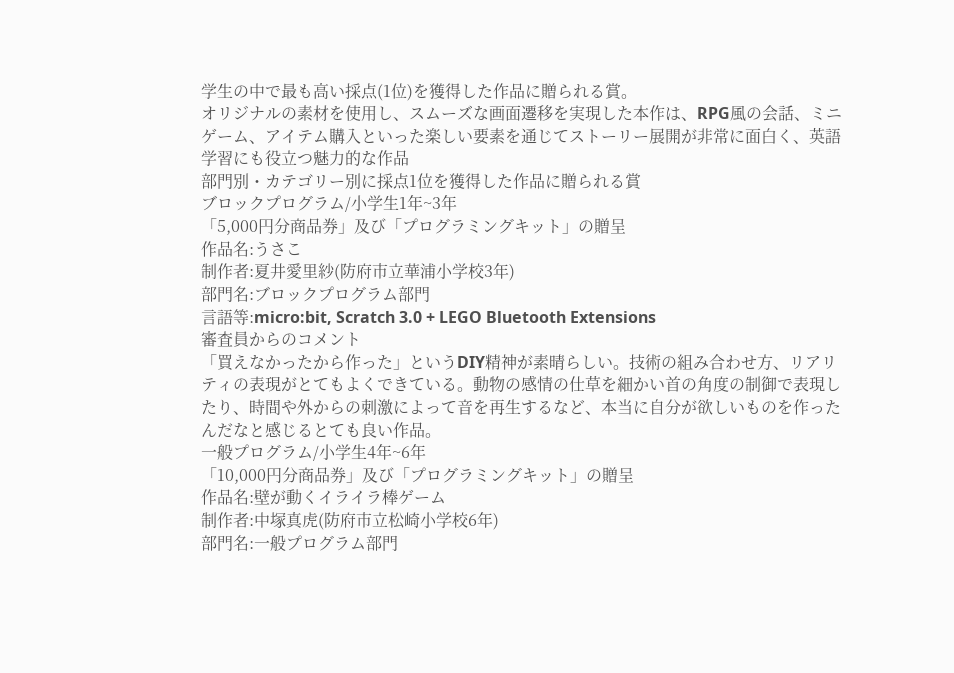学生の中で最も高い採点(1位)を獲得した作品に贈られる賞。
オリジナルの素材を使用し、スムーズな画面遷移を実現した本作は、RPG風の会話、ミニゲーム、アイテム購入といった楽しい要素を通じてストーリー展開が非常に面白く、英語学習にも役立つ魅力的な作品
部門別・カテゴリー別に採点1位を獲得した作品に贈られる賞
ブロックプログラム/小学生1年~3年
「5,000円分商品券」及び「プログラミングキット」の贈呈
作品名:うさこ
制作者:夏井愛里紗(防府市立華浦小学校3年)
部門名:ブロックプログラム部門
言語等:micro:bit, Scratch 3.0 + LEGO Bluetooth Extensions
審査員からのコメント
「買えなかったから作った」というDIY精神が素晴らしい。技術の組み合わせ方、リアリティの表現がとてもよくできている。動物の感情の仕草を細かい首の角度の制御で表現したり、時間や外からの刺激によって音を再生するなど、本当に自分が欲しいものを作ったんだなと感じるとても良い作品。
一般プログラム/小学生4年~6年
「10,000円分商品券」及び「プログラミングキット」の贈呈
作品名:壁が動くイライラ棒ゲーム
制作者:中塚真虎(防府市立松崎小学校6年)
部門名:一般プログラム部門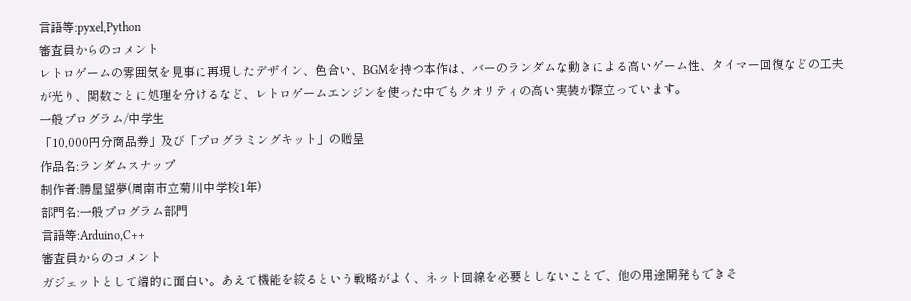言語等:pyxel,Python
審査員からのコメント
レトロゲームの雰囲気を見事に再現したデザイン、色合い、BGMを持つ本作は、バーのランダムな動きによる高いゲーム性、タイマー回復などの工夫が光り、関数ごとに処理を分けるなど、レトロゲームエンジンを使った中でもクオリティの高い実装が際立っています。
一般プログラム/中学生
「10,000円分商品券」及び「プログラミングキット」の贈呈
作品名:ランダムスナップ
制作者:勝屋望夢(周南市立菊川中学校1年)
部門名:一般プログラム部門
言語等:Arduino,C++
審査員からのコメント
ガジェットとして端的に面白い。あえて機能を絞るという戦略がよく、ネット回線を必要としないことで、他の用途開発もできそ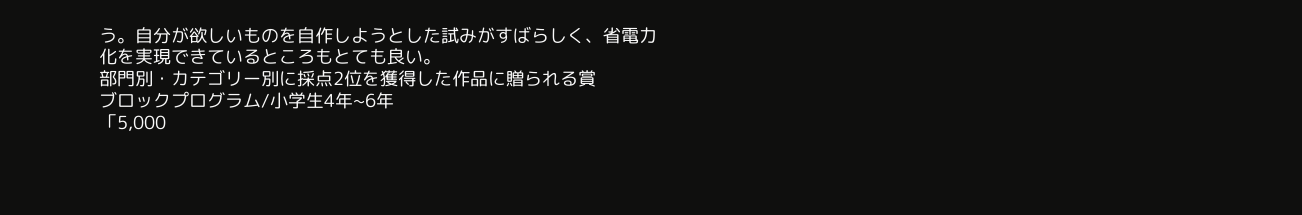う。自分が欲しいものを自作しようとした試みがすばらしく、省電力化を実現できているところもとても良い。
部門別・カテゴリー別に採点2位を獲得した作品に贈られる賞
ブロックプログラム/小学生4年~6年
「5,000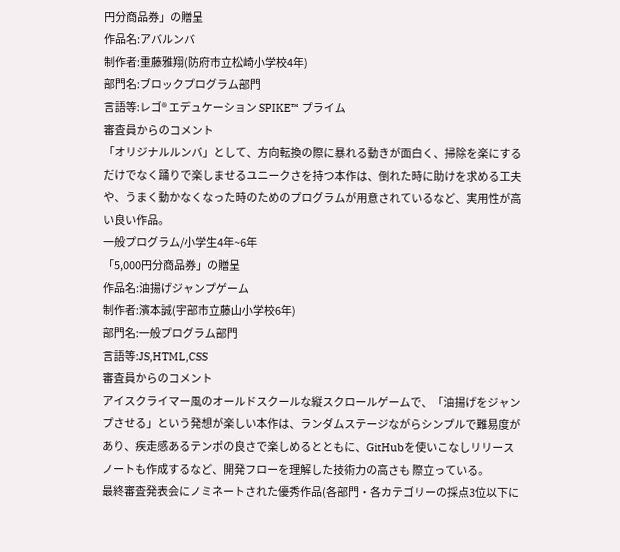円分商品券」の贈呈
作品名:アバルンバ
制作者:重藤雅翔(防府市立松崎小学校4年)
部門名:ブロックプログラム部門
言語等:レゴ® エデュケーション SPIKE™ プライム
審査員からのコメント
「オリジナルルンバ」として、方向転換の際に暴れる動きが面白く、掃除を楽にするだけでなく踊りで楽しませるユニークさを持つ本作は、倒れた時に助けを求める工夫や、うまく動かなくなった時のためのプログラムが用意されているなど、実用性が高い良い作品。
一般プログラム/小学生4年~6年
「5,000円分商品券」の贈呈
作品名:油揚げジャンプゲーム
制作者:濱本誠(宇部市立藤山小学校6年)
部門名:一般プログラム部門
言語等:JS,HTML,CSS
審査員からのコメント
アイスクライマー風のオールドスクールな縦スクロールゲームで、「油揚げをジャンプさせる」という発想が楽しい本作は、ランダムステージながらシンプルで難易度があり、疾走感あるテンポの良さで楽しめるとともに、GitHubを使いこなしリリースノートも作成するなど、開発フローを理解した技術力の高さも 際立っている。
最終審査発表会にノミネートされた優秀作品(各部門・各カテゴリーの採点3位以下に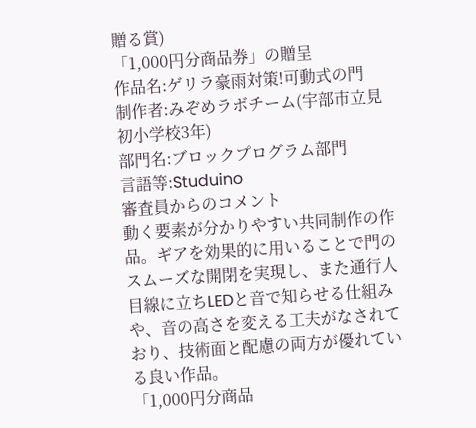贈る賞)
「1,000円分商品券」の贈呈
作品名:ゲリラ豪雨対策!可動式の門
制作者:みぞめラボチーム(宇部市立見初小学校3年)
部門名:ブロックプログラム部門
言語等:Studuino
審査員からのコメント
動く要素が分かりやすい共同制作の作品。ギアを効果的に用いることで門のスムーズな開閉を実現し、また通行人目線に立ちLEDと音で知らせる仕組みや、音の高さを変える工夫がなされており、技術面と配慮の両方が優れている良い作品。
「1,000円分商品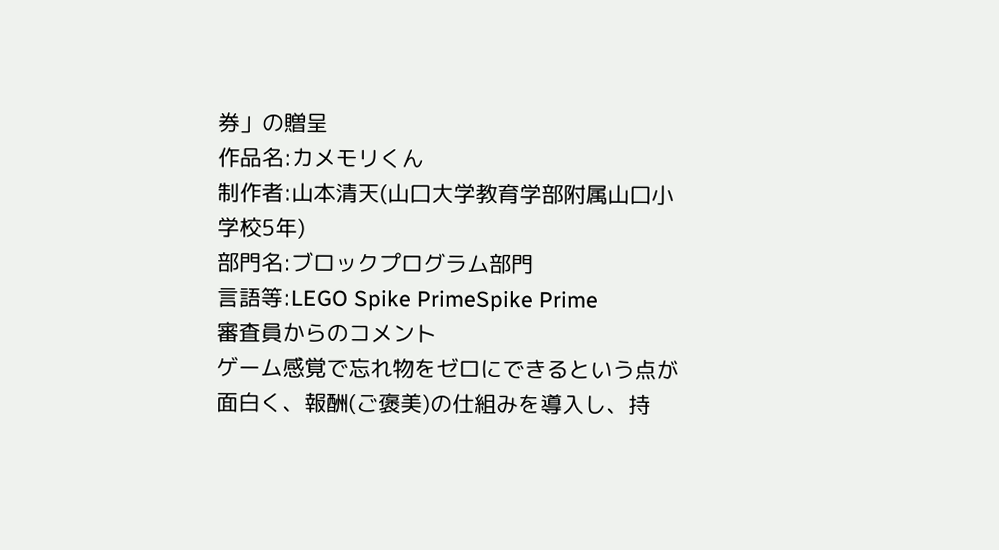券」の贈呈
作品名:カメモリくん
制作者:山本清天(山口大学教育学部附属山口小学校5年)
部門名:ブロックプログラム部門
言語等:LEGO Spike PrimeSpike Prime
審査員からのコメント
ゲーム感覚で忘れ物をゼロにできるという点が面白く、報酬(ご褒美)の仕組みを導入し、持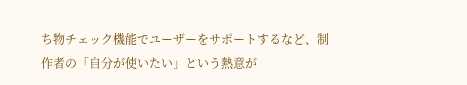ち物チェック機能でユーザーをサポートするなど、制作者の「自分が使いたい」という熱意が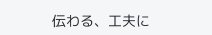伝わる、工夫に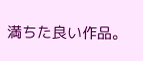満ちた良い作品。